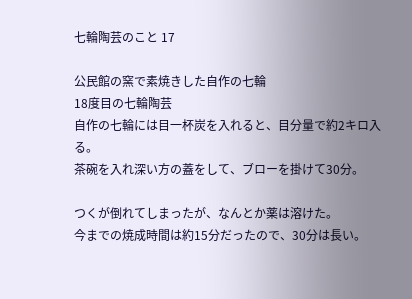七輪陶芸のこと 17

公民館の窯で素焼きした自作の七輪
18度目の七輪陶芸
自作の七輪には目一杯炭を入れると、目分量で約2キロ入る。
茶碗を入れ深い方の蓋をして、ブローを掛けて30分。

つくが倒れてしまったが、なんとか薬は溶けた。
今までの焼成時間は約15分だったので、30分は長い。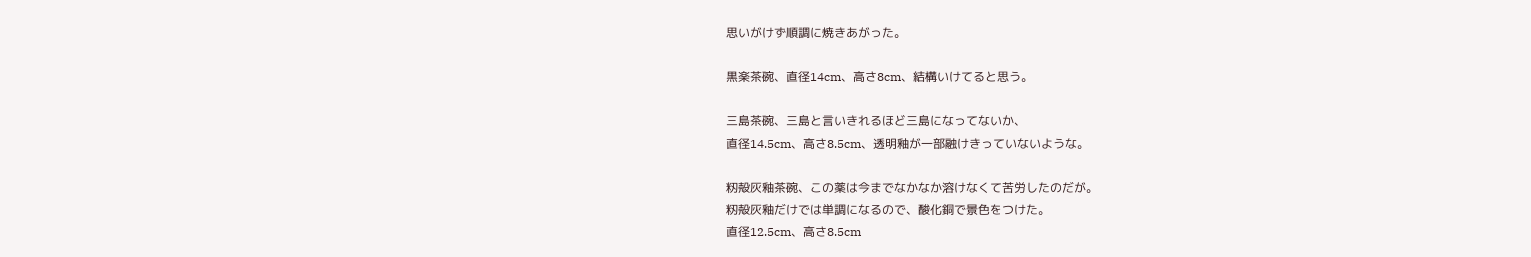思いがけず順調に焼きあがった。

黒楽茶碗、直径14cm、高さ8cm、結構いけてると思う。

三島茶碗、三島と言いきれるほど三島になってないか、
直径14.5cm、高さ8.5cm、透明釉が一部融けきっていないような。

籾殻灰釉茶碗、この薬は今までなかなか溶けなくて苦労したのだが。
籾殻灰釉だけでは単調になるので、酸化銅で景色をつけた。
直径12.5cm、高さ8.5cm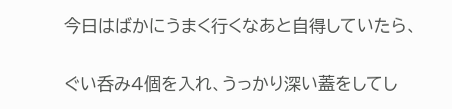今日はばかにうまく行くなあと自得していたら、

ぐい呑み4個を入れ、うっかり深い蓋をしてし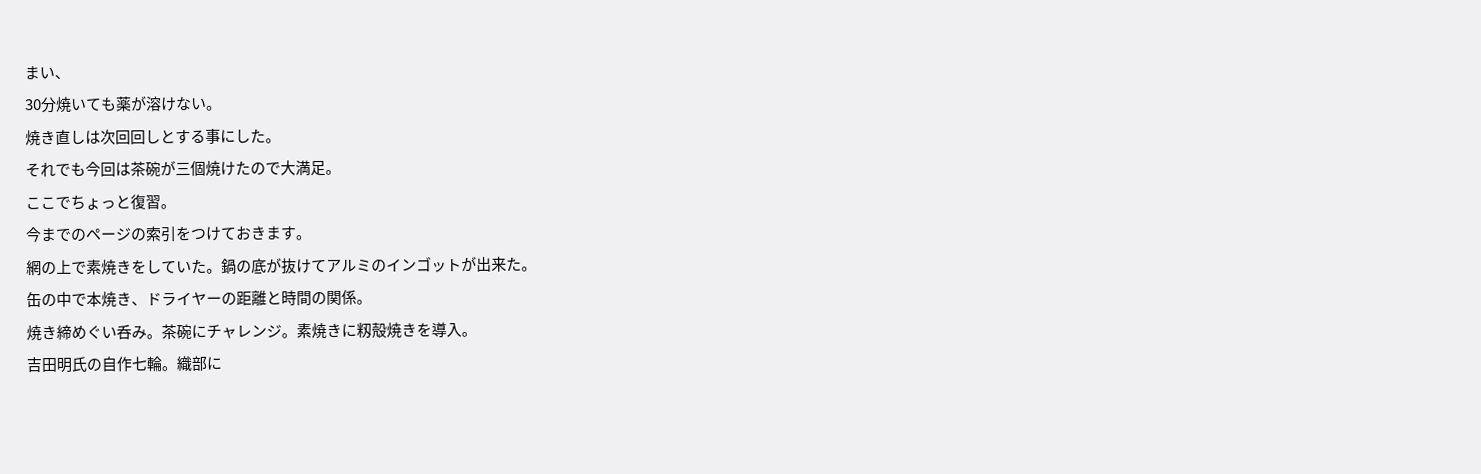まい、
30分焼いても薬が溶けない。
焼き直しは次回回しとする事にした。
それでも今回は茶碗が三個焼けたので大満足。
ここでちょっと復習。
今までのページの索引をつけておきます。
網の上で素焼きをしていた。鍋の底が抜けてアルミのインゴットが出来た。
缶の中で本焼き、ドライヤーの距離と時間の関係。
焼き締めぐい呑み。茶碗にチャレンジ。素焼きに籾殻焼きを導入。
吉田明氏の自作七輪。織部に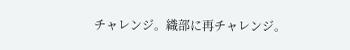チャレンジ。織部に再チャレンジ。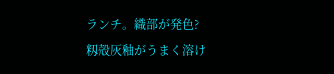ランチ。織部が発色?
籾殻灰釉がうまく溶け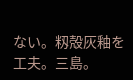ない。籾殻灰釉を工夫。三島。